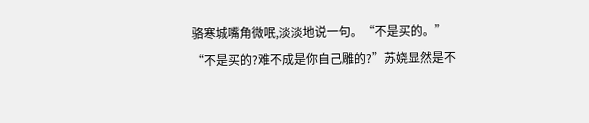骆寒城嘴角微呡,淡淡地说一句。“不是买的。”
“不是买的?难不成是你自己雕的?”苏娆显然是不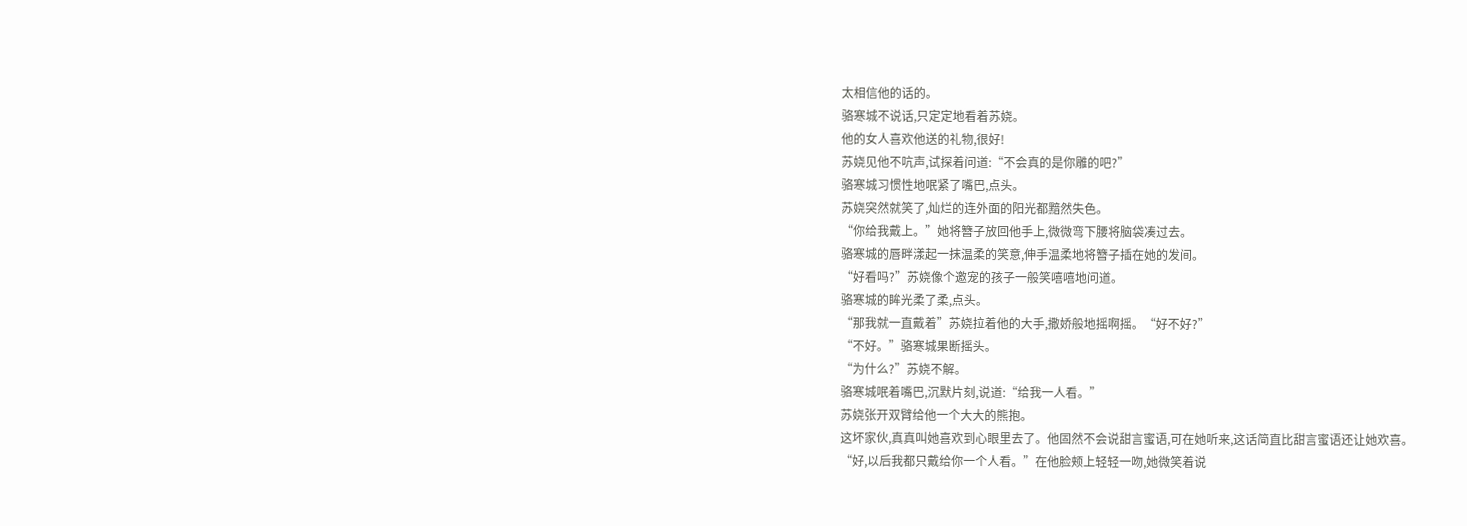太相信他的话的。
骆寒城不说话,只定定地看着苏娆。
他的女人喜欢他送的礼物,很好!
苏娆见他不吭声,试探着问道:“不会真的是你雕的吧?”
骆寒城习惯性地呡紧了嘴巴,点头。
苏娆突然就笑了,灿烂的连外面的阳光都黯然失色。
“你给我戴上。”她将簪子放回他手上,微微弯下腰将脑袋凑过去。
骆寒城的唇畔漾起一抹温柔的笑意,伸手温柔地将簪子插在她的发间。
“好看吗?”苏娆像个邀宠的孩子一般笑嘻嘻地问道。
骆寒城的眸光柔了柔,点头。
“那我就一直戴着”苏娆拉着他的大手,撒娇般地摇啊摇。“好不好?”
“不好。”骆寒城果断摇头。
“为什么?”苏娆不解。
骆寒城呡着嘴巴,沉默片刻,说道:“给我一人看。”
苏娆张开双臂给他一个大大的熊抱。
这坏家伙,真真叫她喜欢到心眼里去了。他固然不会说甜言蜜语,可在她听来,这话简直比甜言蜜语还让她欢喜。
“好,以后我都只戴给你一个人看。”在他脸颊上轻轻一吻,她微笑着说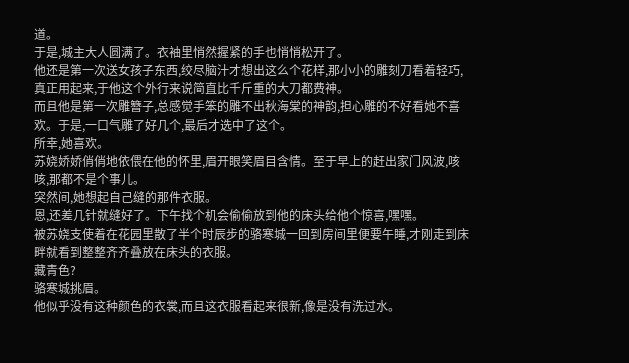道。
于是,城主大人圆满了。衣袖里悄然握紧的手也悄悄松开了。
他还是第一次送女孩子东西,绞尽脑汁才想出这么个花样,那小小的雕刻刀看着轻巧,真正用起来,于他这个外行来说简直比千斤重的大刀都费神。
而且他是第一次雕簪子,总感觉手笨的雕不出秋海棠的神韵,担心雕的不好看她不喜欢。于是,一口气雕了好几个,最后才选中了这个。
所幸,她喜欢。
苏娆娇娇俏俏地依偎在他的怀里,眉开眼笑眉目含情。至于早上的赶出家门风波,咳咳,那都不是个事儿。
突然间,她想起自己缝的那件衣服。
恩,还差几针就缝好了。下午找个机会偷偷放到他的床头给他个惊喜,嘿嘿。
被苏娆支使着在花园里散了半个时辰步的骆寒城一回到房间里便要午睡,才刚走到床畔就看到整整齐齐叠放在床头的衣服。
藏青色?
骆寒城挑眉。
他似乎没有这种颜色的衣裳,而且这衣服看起来很新,像是没有洗过水。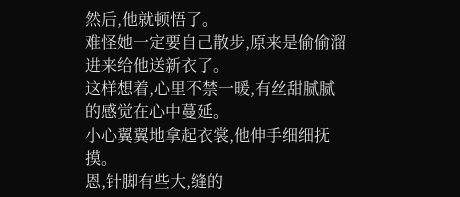然后,他就顿悟了。
难怪她一定要自己散步,原来是偷偷溜进来给他送新衣了。
这样想着,心里不禁一暖,有丝甜腻腻的感觉在心中蔓延。
小心翼翼地拿起衣裳,他伸手细细抚摸。
恩,针脚有些大,缝的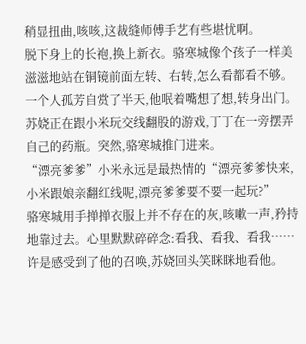稍显扭曲,咳咳,这裁缝师傅手艺有些堪忧啊。
脱下身上的长袍,换上新衣。骆寒城像个孩子一样美滋滋地站在铜镜前面左转、右转,怎么看都看不够。
一个人孤芳自赏了半天,他呡着嘴想了想,转身出门。
苏娆正在跟小米玩交线翻股的游戏,丁丁在一旁摆弄自己的药瓶。突然,骆寒城推门进来。
“漂亮爹爹”小米永远是最热情的“漂亮爹爹快来,小米跟娘亲翻红线呢,漂亮爹爹要不要一起玩?”
骆寒城用手掸掸衣服上并不存在的灰,咳嗽一声,矜持地靠过去。心里默默碎碎念:看我、看我、看我……
许是感受到了他的召唤,苏娆回头笑眯眯地看他。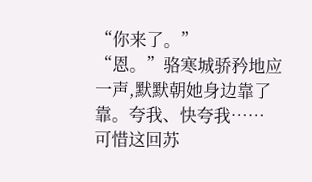“你来了。”
“恩。”骆寒城骄矜地应一声,默默朝她身边靠了靠。夸我、快夸我……
可惜这回苏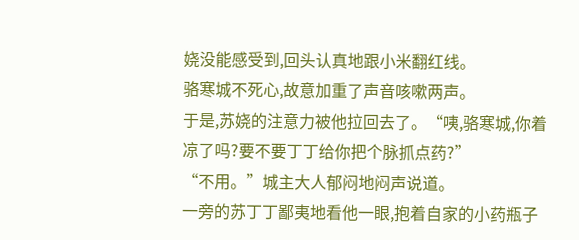娆没能感受到,回头认真地跟小米翻红线。
骆寒城不死心,故意加重了声音咳嗽两声。
于是,苏娆的注意力被他拉回去了。“咦,骆寒城,你着凉了吗?要不要丁丁给你把个脉抓点药?”
“不用。”城主大人郁闷地闷声说道。
一旁的苏丁丁鄙夷地看他一眼,抱着自家的小药瓶子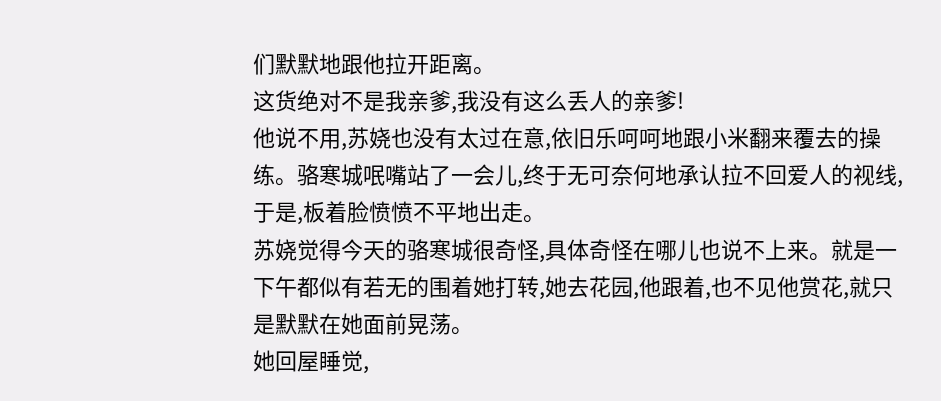们默默地跟他拉开距离。
这货绝对不是我亲爹,我没有这么丢人的亲爹!
他说不用,苏娆也没有太过在意,依旧乐呵呵地跟小米翻来覆去的操练。骆寒城呡嘴站了一会儿,终于无可奈何地承认拉不回爱人的视线,于是,板着脸愤愤不平地出走。
苏娆觉得今天的骆寒城很奇怪,具体奇怪在哪儿也说不上来。就是一下午都似有若无的围着她打转,她去花园,他跟着,也不见他赏花,就只是默默在她面前晃荡。
她回屋睡觉,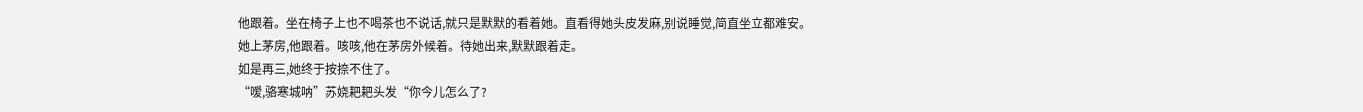他跟着。坐在椅子上也不喝茶也不说话,就只是默默的看着她。直看得她头皮发麻,别说睡觉,简直坐立都难安。
她上茅房,他跟着。咳咳,他在茅房外候着。待她出来,默默跟着走。
如是再三,她终于按捺不住了。
“嗳,骆寒城呐”苏娆耙耙头发“你今儿怎么了?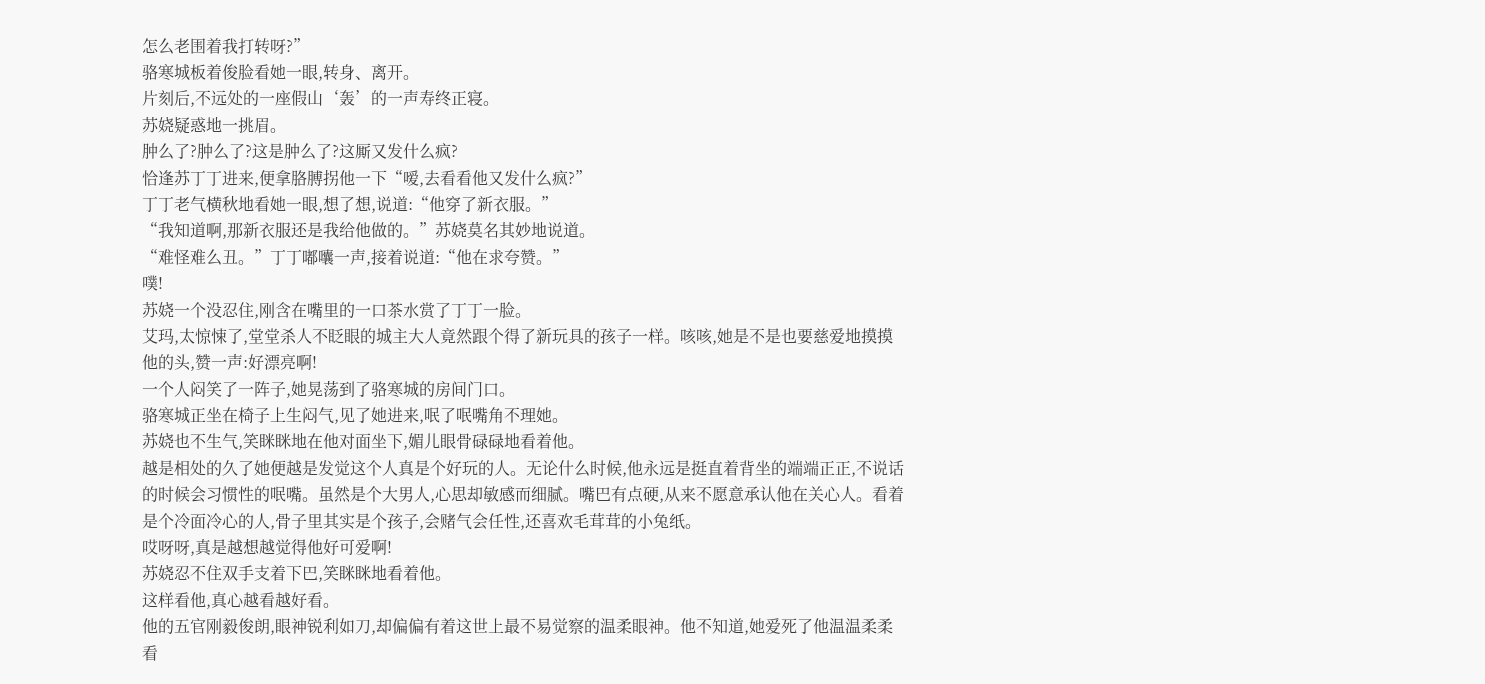怎么老围着我打转呀?”
骆寒城板着俊脸看她一眼,转身、离开。
片刻后,不远处的一座假山‘轰’的一声寿终正寝。
苏娆疑惑地一挑眉。
肿么了?肿么了?这是肿么了?这厮又发什么疯?
恰逢苏丁丁进来,便拿胳膊拐他一下“嗳,去看看他又发什么疯?”
丁丁老气横秋地看她一眼,想了想,说道:“他穿了新衣服。”
“我知道啊,那新衣服还是我给他做的。”苏娆莫名其妙地说道。
“难怪难么丑。”丁丁嘟囔一声,接着说道:“他在求夸赞。”
噗!
苏娆一个没忍住,刚含在嘴里的一口茶水赏了丁丁一脸。
艾玛,太惊悚了,堂堂杀人不眨眼的城主大人竟然跟个得了新玩具的孩子一样。咳咳,她是不是也要慈爱地摸摸他的头,赞一声:好漂亮啊!
一个人闷笑了一阵子,她晃荡到了骆寒城的房间门口。
骆寒城正坐在椅子上生闷气,见了她进来,呡了呡嘴角不理她。
苏娆也不生气,笑眯眯地在他对面坐下,媚儿眼骨碌碌地看着他。
越是相处的久了她便越是发觉这个人真是个好玩的人。无论什么时候,他永远是挺直着背坐的端端正正,不说话的时候会习惯性的呡嘴。虽然是个大男人,心思却敏感而细腻。嘴巴有点硬,从来不愿意承认他在关心人。看着是个冷面冷心的人,骨子里其实是个孩子,会赌气会任性,还喜欢毛茸茸的小兔纸。
哎呀呀,真是越想越觉得他好可爱啊!
苏娆忍不住双手支着下巴,笑眯眯地看着他。
这样看他,真心越看越好看。
他的五官刚毅俊朗,眼神锐利如刀,却偏偏有着这世上最不易觉察的温柔眼神。他不知道,她爱死了他温温柔柔看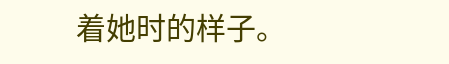着她时的样子。